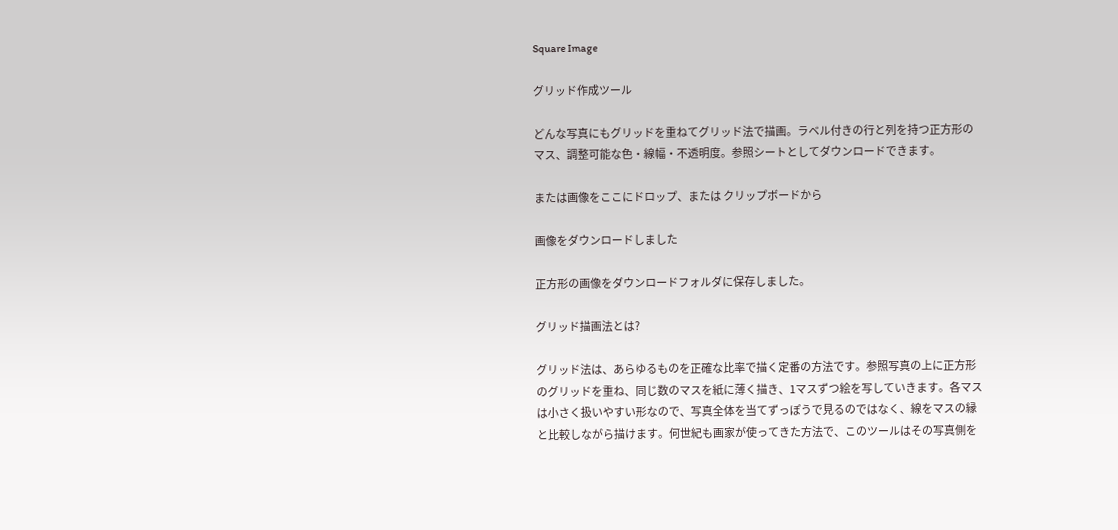Square Image

グリッド作成ツール

どんな写真にもグリッドを重ねてグリッド法で描画。ラベル付きの行と列を持つ正方形のマス、調整可能な色・線幅・不透明度。参照シートとしてダウンロードできます。

または画像をここにドロップ、または クリップボードから

画像をダウンロードしました

正方形の画像をダウンロードフォルダに保存しました。

グリッド描画法とは?

グリッド法は、あらゆるものを正確な比率で描く定番の方法です。参照写真の上に正方形のグリッドを重ね、同じ数のマスを紙に薄く描き、1マスずつ絵を写していきます。各マスは小さく扱いやすい形なので、写真全体を当てずっぽうで見るのではなく、線をマスの縁と比較しながら描けます。何世紀も画家が使ってきた方法で、このツールはその写真側を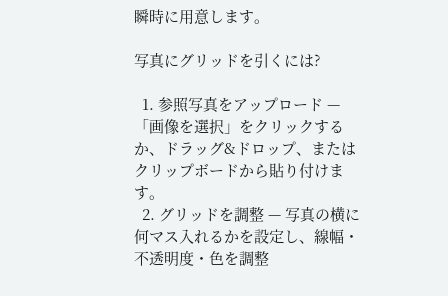瞬時に用意します。

写真にグリッドを引くには?

  1. 参照写真をアップロード — 「画像を選択」をクリックするか、ドラッグ&ドロップ、またはクリップボードから貼り付けます。
  2. グリッドを調整 — 写真の横に何マス入れるかを設定し、線幅・不透明度・色を調整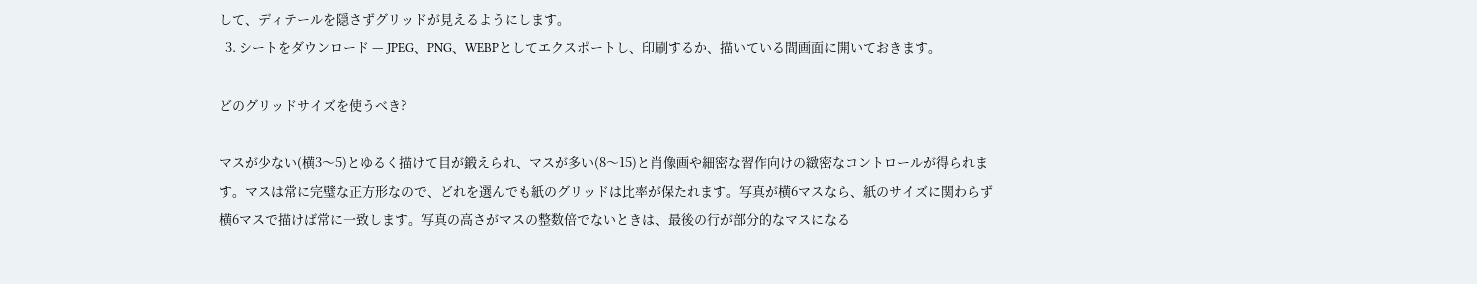して、ディテールを隠さずグリッドが見えるようにします。
  3. シートをダウンロード — JPEG、PNG、WEBPとしてエクスポートし、印刷するか、描いている間画面に開いておきます。

どのグリッドサイズを使うべき?

マスが少ない(横3〜5)とゆるく描けて目が鍛えられ、マスが多い(8〜15)と肖像画や細密な習作向けの緻密なコントロールが得られます。マスは常に完璧な正方形なので、どれを選んでも紙のグリッドは比率が保たれます。写真が横6マスなら、紙のサイズに関わらず横6マスで描けば常に一致します。写真の高さがマスの整数倍でないときは、最後の行が部分的なマスになる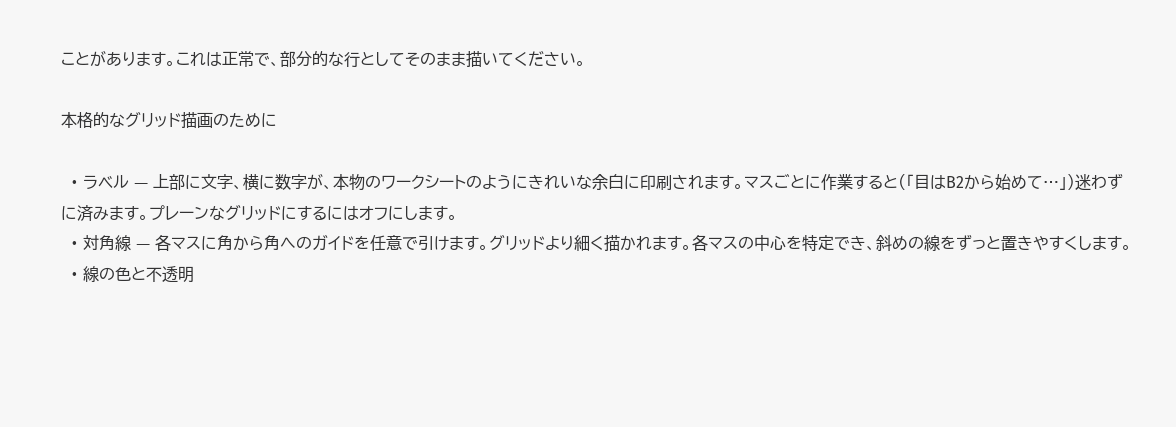ことがあります。これは正常で、部分的な行としてそのまま描いてください。

本格的なグリッド描画のために

  • ラベル — 上部に文字、横に数字が、本物のワークシートのようにきれいな余白に印刷されます。マスごとに作業すると(「目はB2から始めて…」)迷わずに済みます。プレーンなグリッドにするにはオフにします。
  • 対角線 — 各マスに角から角へのガイドを任意で引けます。グリッドより細く描かれます。各マスの中心を特定でき、斜めの線をずっと置きやすくします。
  • 線の色と不透明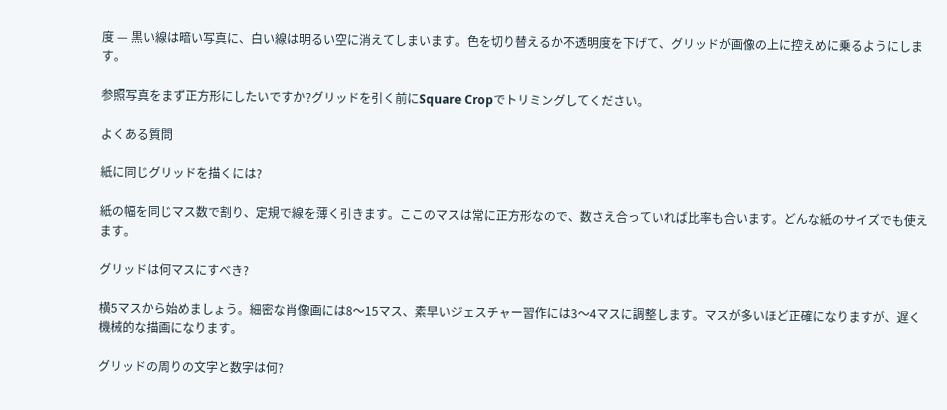度 — 黒い線は暗い写真に、白い線は明るい空に消えてしまいます。色を切り替えるか不透明度を下げて、グリッドが画像の上に控えめに乗るようにします。

参照写真をまず正方形にしたいですか?グリッドを引く前にSquare Cropでトリミングしてください。

よくある質問

紙に同じグリッドを描くには?

紙の幅を同じマス数で割り、定規で線を薄く引きます。ここのマスは常に正方形なので、数さえ合っていれば比率も合います。どんな紙のサイズでも使えます。

グリッドは何マスにすべき?

横5マスから始めましょう。細密な肖像画には8〜15マス、素早いジェスチャー習作には3〜4マスに調整します。マスが多いほど正確になりますが、遅く機械的な描画になります。

グリッドの周りの文字と数字は何?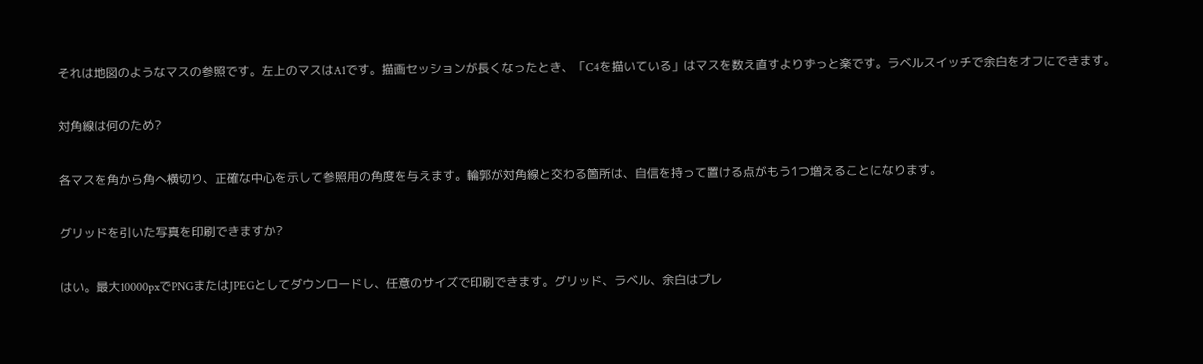それは地図のようなマスの参照です。左上のマスはA1です。描画セッションが長くなったとき、「C4を描いている」はマスを数え直すよりずっと楽です。ラベルスイッチで余白をオフにできます。

対角線は何のため?

各マスを角から角へ横切り、正確な中心を示して参照用の角度を与えます。輪郭が対角線と交わる箇所は、自信を持って置ける点がもう1つ増えることになります。

グリッドを引いた写真を印刷できますか?

はい。最大10000pxでPNGまたはJPEGとしてダウンロードし、任意のサイズで印刷できます。グリッド、ラベル、余白はプレ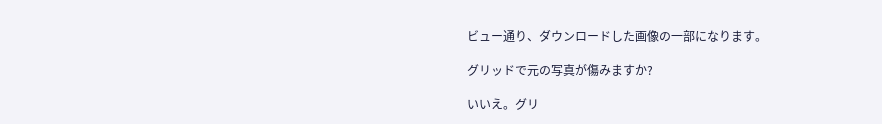ビュー通り、ダウンロードした画像の一部になります。

グリッドで元の写真が傷みますか?

いいえ。グリ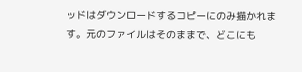ッドはダウンロードするコピーにのみ描かれます。元のファイルはそのままで、どこにも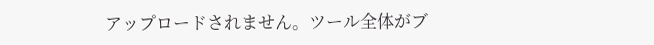アップロードされません。ツール全体がブ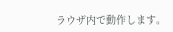ラウザ内で動作します。